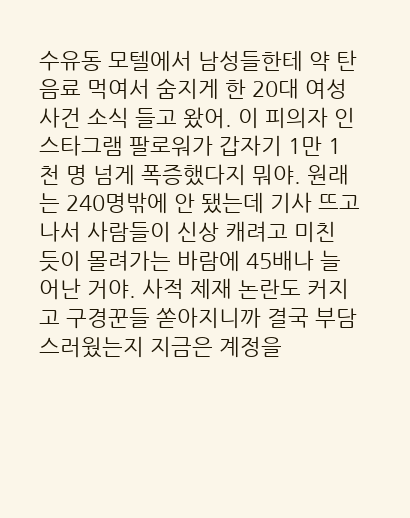수유동 모텔에서 남성들한테 약 탄 음료 먹여서 숨지게 한 20대 여성 사건 소식 들고 왔어. 이 피의자 인스타그램 팔로워가 갑자기 1만 1천 명 넘게 폭증했다지 뭐야. 원래는 240명밖에 안 됐는데 기사 뜨고 나서 사람들이 신상 캐려고 미친 듯이 몰려가는 바람에 45배나 늘어난 거야. 사적 제재 논란도 커지고 구경꾼들 쏟아지니까 결국 부담스러웠는지 지금은 계정을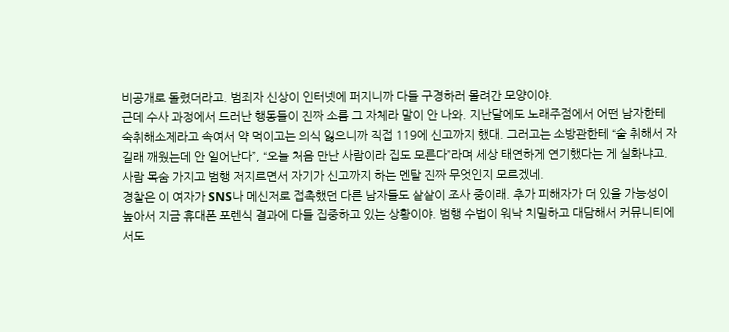비공개로 돌렸더라고. 범죄자 신상이 인터넷에 퍼지니까 다들 구경하러 몰려간 모양이야.
근데 수사 과정에서 드러난 행동들이 진짜 소름 그 자체라 말이 안 나와. 지난달에도 노래주점에서 어떤 남자한테 숙취해소제라고 속여서 약 먹이고는 의식 잃으니까 직접 119에 신고까지 했대. 그러고는 소방관한테 “술 취해서 자길래 깨웠는데 안 일어난다”, “오늘 처음 만난 사람이라 집도 모른다”라며 세상 태연하게 연기했다는 게 실화냐고. 사람 목숨 가지고 범행 저지르면서 자기가 신고까지 하는 멘탈 진짜 무엇인지 모르겠네.
경찰은 이 여자가 SNS나 메신저로 접촉했던 다른 남자들도 샅샅이 조사 중이래. 추가 피해자가 더 있을 가능성이 높아서 지금 휴대폰 포렌식 결과에 다들 집중하고 있는 상황이야. 범행 수법이 워낙 치밀하고 대담해서 커뮤니티에서도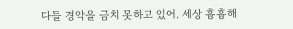다들 경악을 금치 못하고 있어. 세상 흉흉해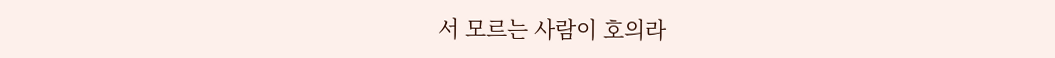서 모르는 사람이 호의라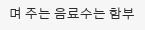며 주는 음료수는 함부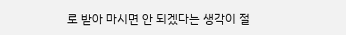로 받아 마시면 안 되겠다는 생각이 절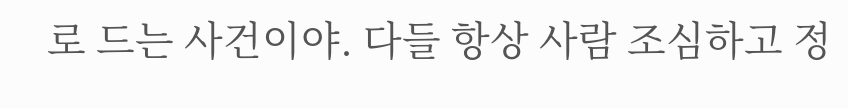로 드는 사건이야. 다들 항상 사람 조심하고 정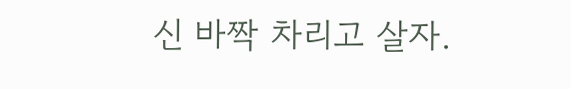신 바짝 차리고 살자.